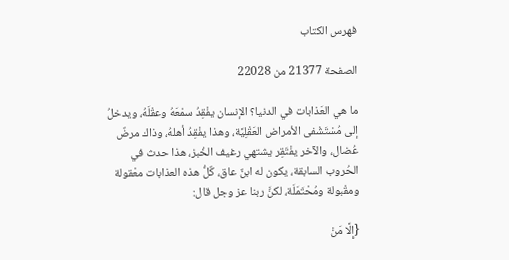فهرس الكتاب

الصفحة 21377 من 22028

ما هي العَذابات في الدنيا؟ الإنسان يفْقِدُ سمْعَهُ وعقْلَهُ، ويدخلُ إلى مُسْتَشْفى الأمراض العَقْلِيَّة، وهذا يفْقِدُ أهلهُ، وذاك مرضٌ عُضال، والآخر يفْتَقِر يشتهي رغيف الخُبز، هذا حدث في الحُروب السابقة، يكون له ابنٌ عاق، كٌلُّ هذه العذابات معْقولة ومقْبولة ومُحْتَمَلَة، لكنَّ ربنا عز وجل قال:

{إِلَّا مَنْ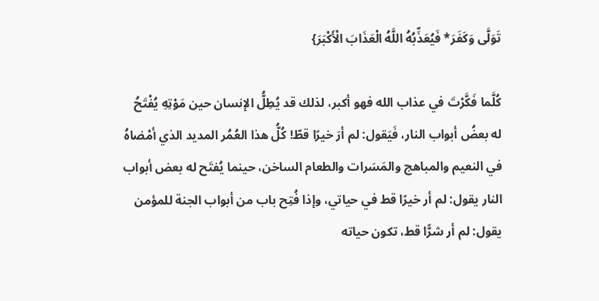تَوَلَّى وَكَفَرَ* فَيُعَذِّبُهُ اللَّهُ الْعَذَابَ الْأَكْبَرَ}

كُلَّما فَكَّرْتَ في عذاب الله فهو أكبر، لذلك قد يُطِلُّ الإنسان حين مَوْتِهِ يُفْتَحُ له بعضُ أبواب النار، فَيَقول: لم أرَ خيرًا قطّ! كُلُّ هذا العُمُر المديد الذي أمْضاهُ في النعيم والمباهج والمَسَرات والطعام الساخن، حينما يُفتَح له بعض أبواب النار يقول: لم أر خيرًا قط في حياتي، وإذا فُتِح باب من أبواب الجنة للمؤمن يقول: لم أر شرًّا قط، تكون حياته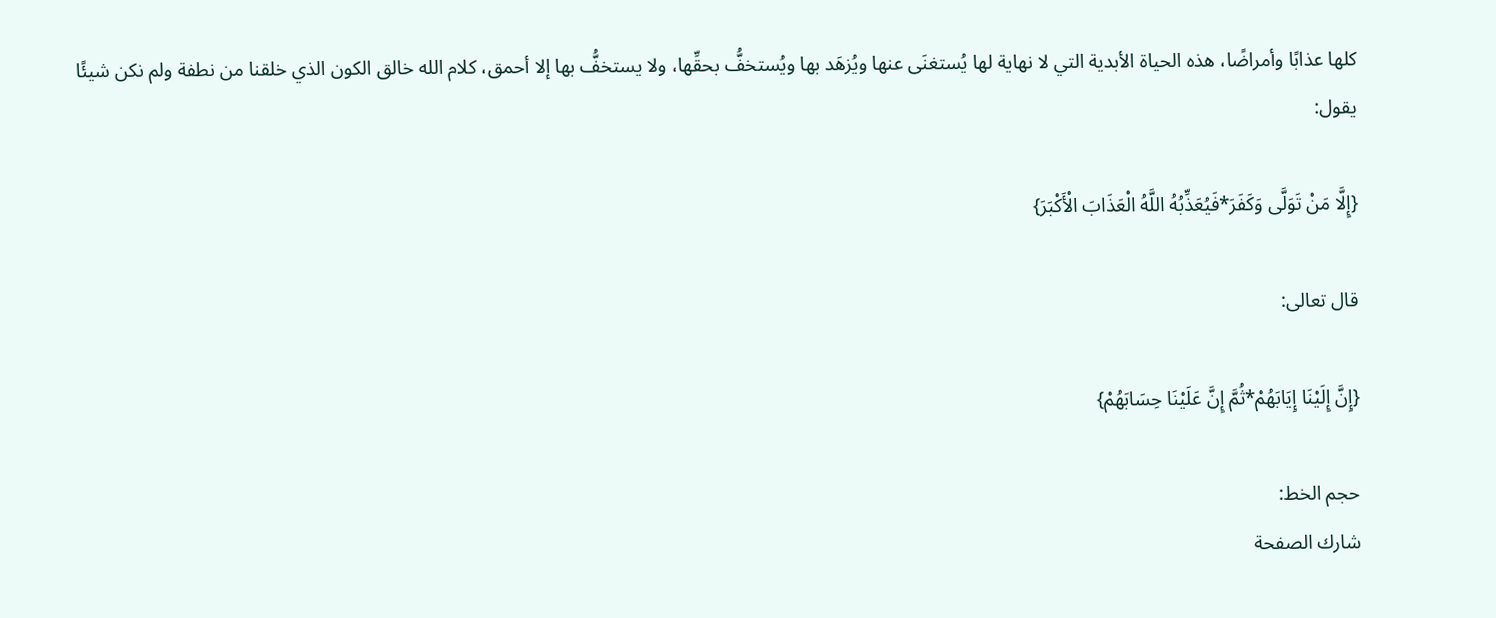كلها عذابًا وأمراضًا، هذه الحياة الأبدية التي لا نهاية لها يُستغنَى عنها ويُزهَد بها ويُستخفُّ بحقِّها، ولا يستخفُّ بها إلا أحمق، كلام الله خالق الكون الذي خلقنا من نطفة ولم نكن شيئًا يقول:

{إِلَّا مَنْ تَوَلَّى وَكَفَرَ*فَيُعَذِّبُهُ اللَّهُ الْعَذَابَ الْأَكْبَرَ}

قال تعالى:

{إِنَّ إِلَيْنَا إِيَابَهُمْ*ثُمَّ إِنَّ عَلَيْنَا حِسَابَهُمْ}

حجم الخط:
شارك الصفحة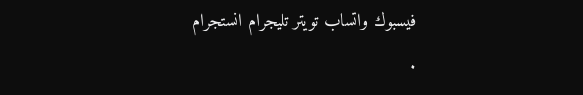فيسبوك واتساب تويتر تليجرام انستجرام
.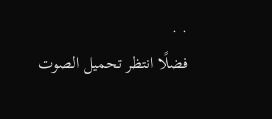. .
فضلًا انتظر تحميل الصوت